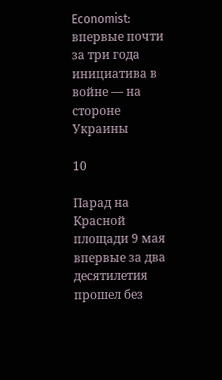Economist: впервые почти за три года инициатива в войне — на стороне Украины

10

Парад на Красной площади 9 мая впервые за два десятилетия прошел без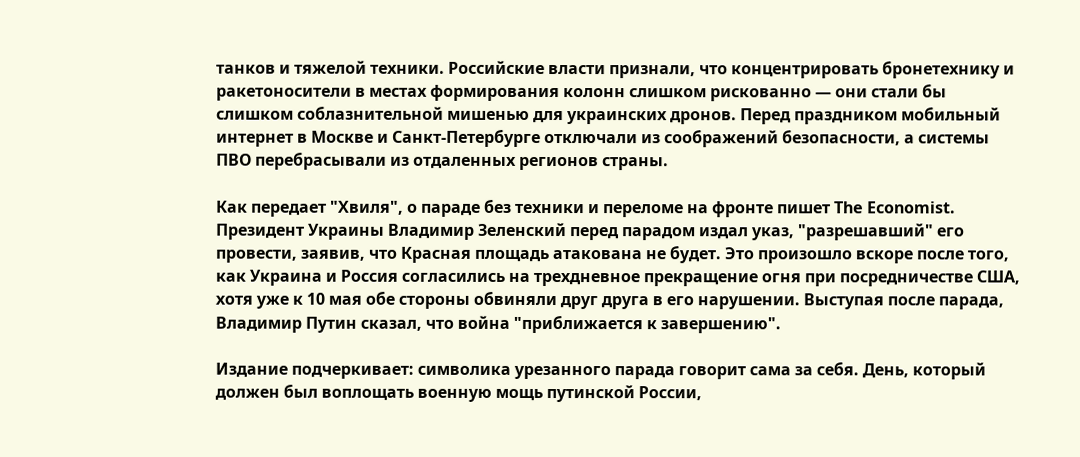танков и тяжелой техники. Российские власти признали, что концентрировать бронетехнику и ракетоносители в местах формирования колонн слишком рискованно — они стали бы слишком соблазнительной мишенью для украинских дронов. Перед праздником мобильный интернет в Москве и Санкт-Петербурге отключали из соображений безопасности, а системы ПВО перебрасывали из отдаленных регионов страны.

Как передает "Хвиля", о параде без техники и переломе на фронте пишет The Economist. Президент Украины Владимир Зеленский перед парадом издал указ, "разрешавший" его провести, заявив, что Красная площадь атакована не будет. Это произошло вскоре после того, как Украина и Россия согласились на трехдневное прекращение огня при посредничестве США, хотя уже к 10 мая обе стороны обвиняли друг друга в его нарушении. Выступая после парада, Владимир Путин сказал, что война "приближается к завершению".

Издание подчеркивает: символика урезанного парада говорит сама за себя. День, который должен был воплощать военную мощь путинской России,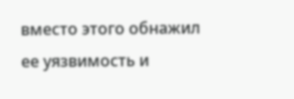вместо этого обнажил ее уязвимость и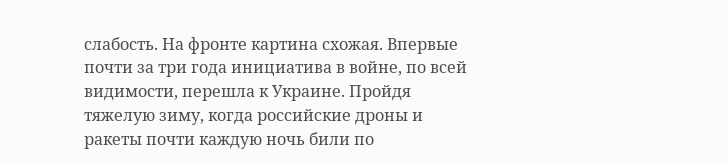слабость. На фронте картина схожая. Впервые почти за три года инициатива в войне, по всей видимости, перешла к Украине. Пройдя тяжелую зиму, когда российские дроны и ракеты почти каждую ночь били по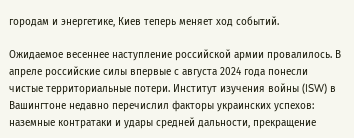городам и энергетике, Киев теперь меняет ход событий.

Ожидаемое весеннее наступление российской армии провалилось. В апреле российские силы впервые с августа 2024 года понесли чистые территориальные потери. Институт изучения войны (ISW) в Вашингтоне недавно перечислил факторы украинских успехов: наземные контратаки и удары средней дальности, прекращение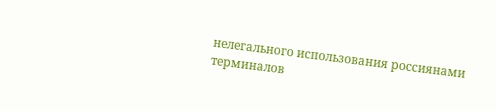нелегального использования россиянами терминалов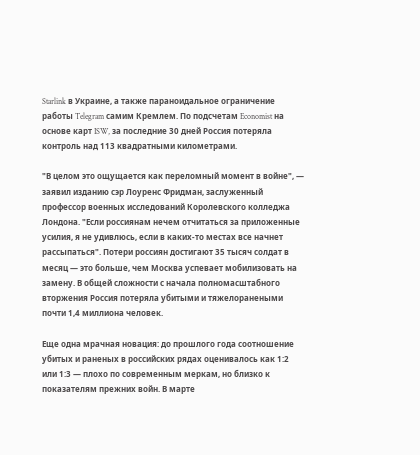Starlink в Украине, а также параноидальное ограничение работы Telegram самим Кремлем. По подсчетам Economist на основе карт ISW, за последние 30 дней Россия потеряла контроль над 113 квадратными километрами.

"В целом это ощущается как переломный момент в войне", — заявил изданию сэр Лоуренс Фридман, заслуженный профессор военных исследований Королевского колледжа Лондона. "Если россиянам нечем отчитаться за приложенные усилия, я не удивлюсь, если в каких-то местах все начнет рассыпаться". Потери россиян достигают 35 тысяч солдат в месяц — это больше, чем Москва успевает мобилизовать на замену. В общей сложности с начала полномасштабного вторжения Россия потеряла убитыми и тяжелоранеными почти 1,4 миллиона человек.

Еще одна мрачная новация: до прошлого года соотношение убитых и раненых в российских рядах оценивалось как 1:2 или 1:3 — плохо по современным меркам, но близко к показателям прежних войн. В марте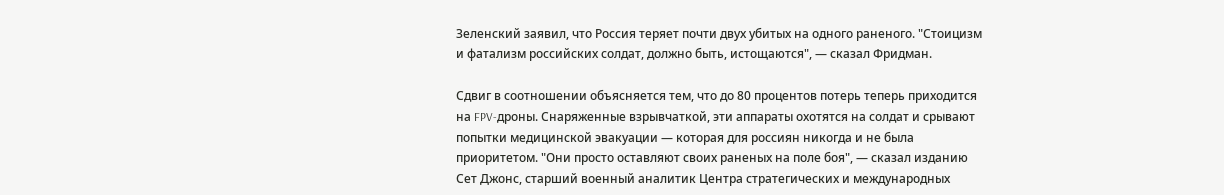Зеленский заявил, что Россия теряет почти двух убитых на одного раненого. "Стоицизм и фатализм российских солдат, должно быть, истощаются", — сказал Фридман.

Сдвиг в соотношении объясняется тем, что до 80 процентов потерь теперь приходится на FPV-дроны. Снаряженные взрывчаткой, эти аппараты охотятся на солдат и срывают попытки медицинской эвакуации — которая для россиян никогда и не была приоритетом. "Они просто оставляют своих раненых на поле боя", — сказал изданию Сет Джонс, старший военный аналитик Центра стратегических и международных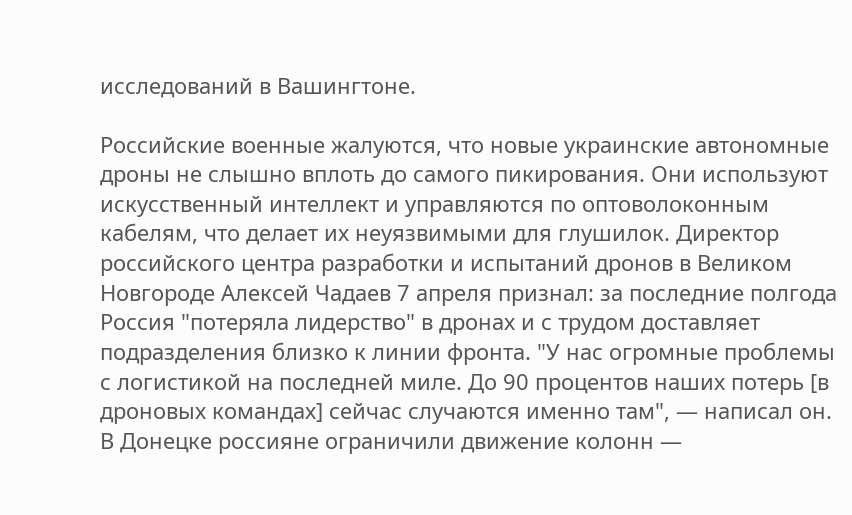исследований в Вашингтоне.

Российские военные жалуются, что новые украинские автономные дроны не слышно вплоть до самого пикирования. Они используют искусственный интеллект и управляются по оптоволоконным кабелям, что делает их неуязвимыми для глушилок. Директор российского центра разработки и испытаний дронов в Великом Новгороде Алексей Чадаев 7 апреля признал: за последние полгода Россия "потеряла лидерство" в дронах и с трудом доставляет подразделения близко к линии фронта. "У нас огромные проблемы с логистикой на последней миле. До 90 процентов наших потерь [в дроновых командах] сейчас случаются именно там", — написал он. В Донецке россияне ограничили движение колонн —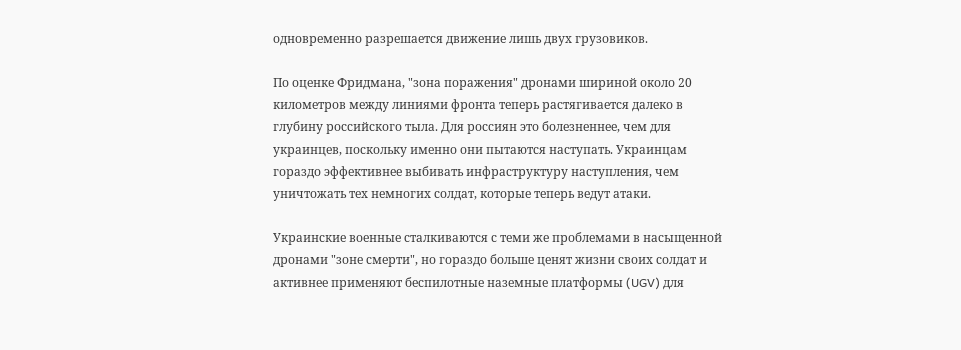одновременно разрешается движение лишь двух грузовиков.

По оценке Фридмана, "зона поражения" дронами шириной около 20 километров между линиями фронта теперь растягивается далеко в глубину российского тыла. Для россиян это болезненнее, чем для украинцев, поскольку именно они пытаются наступать. Украинцам гораздо эффективнее выбивать инфраструктуру наступления, чем уничтожать тех немногих солдат, которые теперь ведут атаки.

Украинские военные сталкиваются с теми же проблемами в насыщенной дронами "зоне смерти", но гораздо больше ценят жизни своих солдат и активнее применяют беспилотные наземные платформы (UGV) для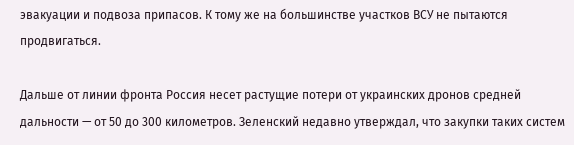эвакуации и подвоза припасов. К тому же на большинстве участков ВСУ не пытаются продвигаться.

Дальше от линии фронта Россия несет растущие потери от украинских дронов средней дальности — от 50 до 300 километров. Зеленский недавно утверждал, что закупки таких систем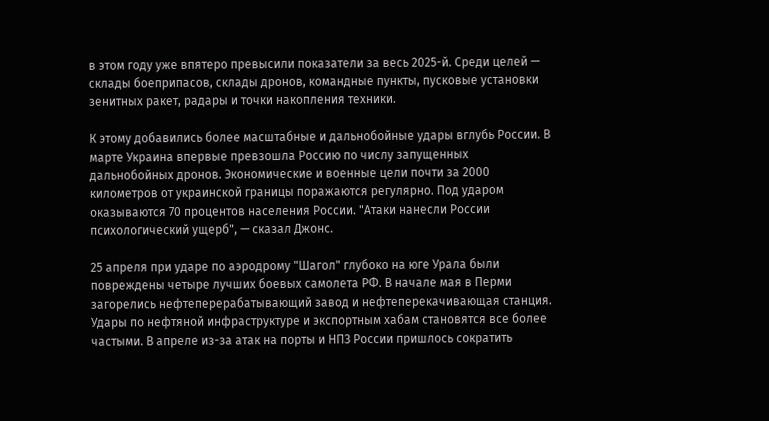в этом году уже впятеро превысили показатели за весь 2025-й. Среди целей — склады боеприпасов, склады дронов, командные пункты, пусковые установки зенитных ракет, радары и точки накопления техники.

К этому добавились более масштабные и дальнобойные удары вглубь России. В марте Украина впервые превзошла Россию по числу запущенных дальнобойных дронов. Экономические и военные цели почти за 2000 километров от украинской границы поражаются регулярно. Под ударом оказываются 70 процентов населения России. "Атаки нанесли России психологический ущерб", — сказал Джонс.

25 апреля при ударе по аэродрому "Шагол" глубоко на юге Урала были повреждены четыре лучших боевых самолета РФ. В начале мая в Перми загорелись нефтеперерабатывающий завод и нефтеперекачивающая станция. Удары по нефтяной инфраструктуре и экспортным хабам становятся все более частыми. В апреле из-за атак на порты и НПЗ России пришлось сократить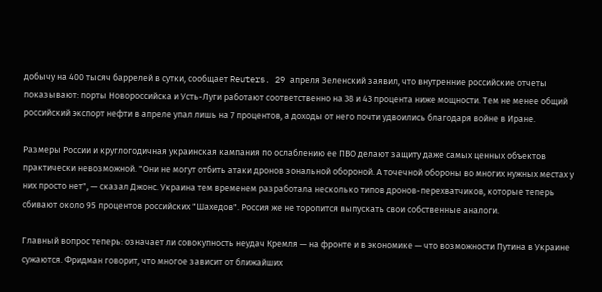добычу на 400 тысяч баррелей в сутки, сообщает Reuters. 29 апреля Зеленский заявил, что внутренние российские отчеты показывают: порты Новороссийска и Усть-Луги работают соответственно на 38 и 43 процента ниже мощности. Тем не менее общий российский экспорт нефти в апреле упал лишь на 7 процентов, а доходы от него почти удвоились благодаря войне в Иране.

Размеры России и круглогодичная украинская кампания по ослаблению ее ПВО делают защиту даже самых ценных объектов практически невозможной. "Они не могут отбить атаки дронов зональной обороной. А точечной обороны во многих нужных местах у них просто нет", — сказал Джонс. Украина тем временем разработала несколько типов дронов-перехватчиков, которые теперь сбивают около 95 процентов российских "Шахедов". Россия же не торопится выпускать свои собственные аналоги.

Главный вопрос теперь: означает ли совокупность неудач Кремля — на фронте и в экономике — что возможности Путина в Украине сужаются. Фридман говорит, что многое зависит от ближайших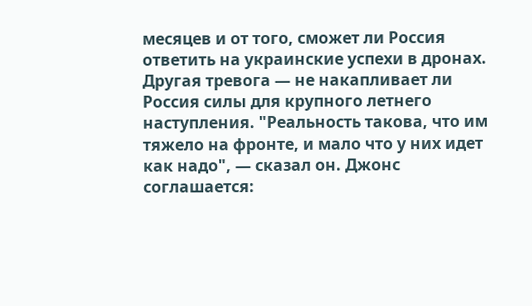месяцев и от того, сможет ли Россия ответить на украинские успехи в дронах. Другая тревога — не накапливает ли Россия силы для крупного летнего наступления. "Реальность такова, что им тяжело на фронте, и мало что у них идет как надо", — сказал он. Джонс соглашается: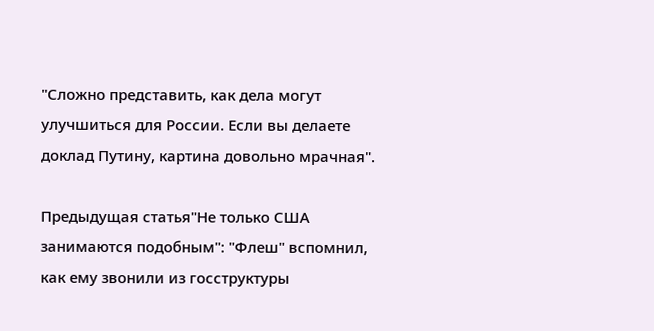"Сложно представить, как дела могут улучшиться для России. Если вы делаете доклад Путину, картина довольно мрачная".

Предыдущая статья"Не только США занимаются подобным": "Флеш" вспомнил, как ему звонили из госструктуры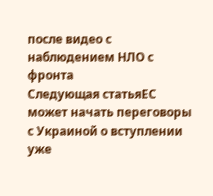после видео с наблюдением НЛО с фронта
Следующая статьяЕС может начать переговоры с Украиной о вступлении уже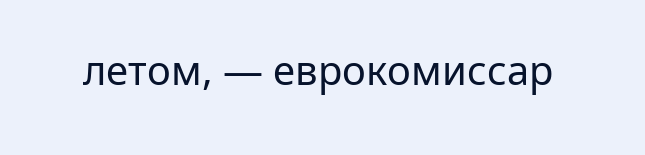летом, — еврокомиссар